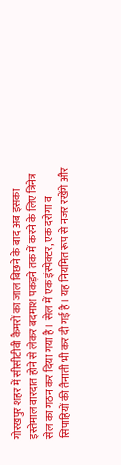गोरखपुर शहर में सीसीटीवी कैमरों का जाल बिछने के बाद अब इसका इस्तेमाल वारदात होने से लेकर बदमाश पकड़ने तक में करने के लिए त्रिनेत्र सेल का गठन कर दिया गया है। सेल में एक इंस्पेक्टर, एक दरोगा व सिपाहियों की तैनाती भी कर दी गई है। यह नियमित रूप से नजर रखेंगे और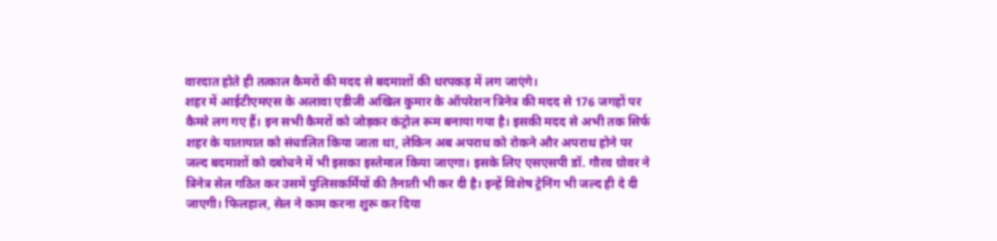वारदात होते ही तत्काल कैमरों की मदद से बदमाशों की धरपकड़ में लग जाएंगे।
शहर में आईटीएमएस के अलावा एडीजी अखिल कुमार के ऑपरेशन त्रिनेत्र की मदद से 176 जगहों पर कैमरे लग गए हैं। इन सभी कैमरों को जोड़कर कंट्रोल रूम बनाया गया है। इसकी मदद से अभी तक सिर्फ शहर के यातायात को संचालित किया जाता था, लेकिन अब अपराध को रोकने और अपराध होने पर जल्द बदमाशों को दबोचने में भी इसका इस्तेमाल किया जाएगा। इसके लिए एसएसपी डॉ. गौरव ग्रोवर ने त्रिनेत्र सेल गठित कर उसमें पुलिसकर्मियों की तैनाती भी कर दी है। इन्हें विशेष ट्रेनिंग भी जल्द ही दे दी जाएगी। फिलहाल, सेल ने काम करना शुरू कर दिया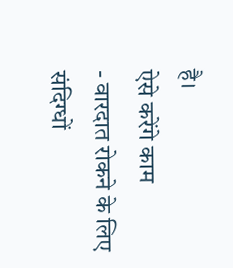है।
ऐसे करेंगे काम
- वारदात रोकने के लिए संदिग्धों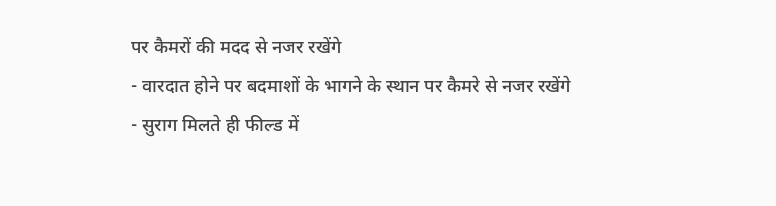पर कैमरों की मदद से नजर रखेंगे
- वारदात होने पर बदमाशों के भागने के स्थान पर कैमरे से नजर रखेंगे
- सुराग मिलते ही फील्ड में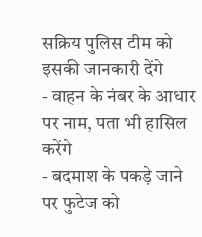सक्रिय पुलिस टीम को इसकी जानकारी देंगे
- वाहन के नंबर के आधार पर नाम, पता भी हासिल करेंगे
- बदमाश के पकड़े जाने पर फुटेज को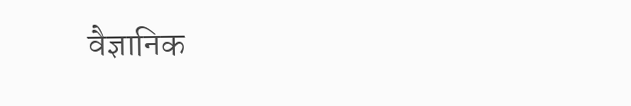वैज्ञानिक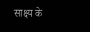साक्ष्य के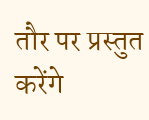तौर पर प्रस्तुत करेंगे